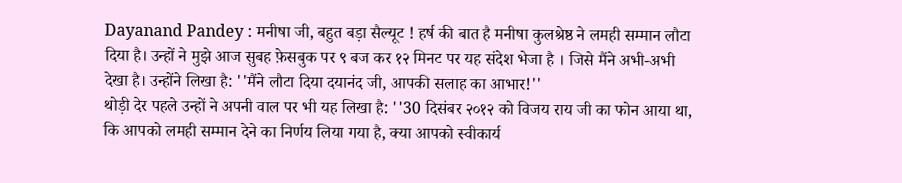Dayanand Pandey : मनीषा जी, बहुत बड़ा सैल्यूट ! हर्ष की बात है मनीषा कुलश्रेष्ठ ने लमही सम्मान लौटा दिया है। उन्हों ने मुझे आज सुबह फ़ेसबुक पर ९ बज कर १२ मिनट पर यह संदेश भेजा है । जिसे मैंने अभी-अभी देखा है। उन्होंने लिखा है: ''मैंने लौटा दिया दयानंद जी, आपकी सलाह का आभार!''
थोड़ी देर पहले उन्हों ने अपनी वाल पर भी यह लिखा है: ''30 दिसंबर २०१२ को विजय राय जी का फोन आया था, कि आपको लमही सम्मान देने का निर्णय लिया गया है, क्या आपको स्वीकार्य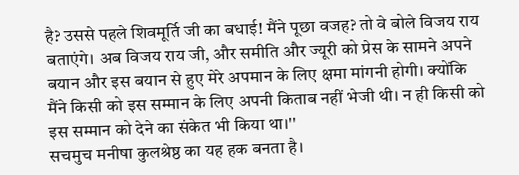है? उससे पहले शिवमूर्ति जी का बधाई! मैंने पूछा वजह? तो वे बोले विजय राय बताएंगे। अब विजय राय जी, और समीति और ज्यूरी को प्रेस के सामने अपने बयान और इस बयान से हुए मेरे अपमान के लिए क्षमा मांगनी होगी। क्योंकि मैंने किसी को इस सम्मान के लिए अपनी किताब नहीं भेजी थी। न ही किसी को इस सम्मान को देने का संकेत भी किया था।''
सचमुच मनीषा कुलश्रेष्ठ का यह हक बनता है।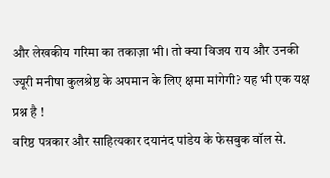और लेखकीय गरिमा का तकाज़ा भी। तो क्या विजय राय और उनकी ज्यूरी मनीषा कुलश्रेष्ठ के अपमान के लिए क्षमा मांगेगी? यह भी एक यक्ष प्रश्न है !
वरिष्ठ पत्रकार और साहित्यकार दयानंद पांडेय के फेसबुक वॉल से.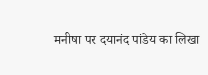मनीषा पर दयानंद पांडेय का लिखा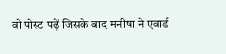वो पोस्ट पढ़ें जिसके बाद मनीषा ने एवार्ड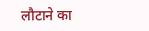लौटाने का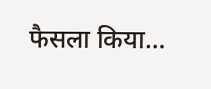फैसला किया…